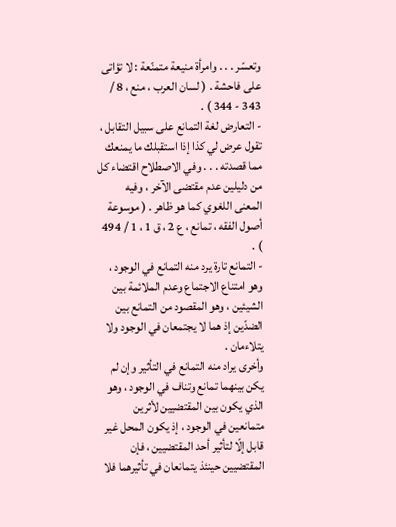وتعسّر . . . وامرأة منيعة متمنّعة : لا تؤاتى على فاحشة . ( لسان العرب ، منع ، 8 / 343 - 344 ) .
- التعارض لغة التمانع على سبيل التقابل ، تقول عرض لي كذا إذا استقبلك ما يمنعك مما قصدته . . . وفي الاصطلاح اقتضاء كل من دليلين عدم مقتضى الآخر ، وفيه المعنى اللغوي كما هو ظاهر . ( موسوعة أصول الفقه ، تمانع ، ع 2 ، ق 1 ، 1 / 494 ) .
- التمانع تارة يرد منه التمانع في الوجود ، وهو امتناع الاجتماع وعدم الملائمة بين الشيئين ، وهو المقصود من التمانع بين الضدّين إذ هما لا يجتمعان في الوجود ولا يتلاءمان .
وأخرى يراد منه التمانع في التأثير وإن لم يكن بينهما تمانع وتناف في الوجود ، وهو الذي يكون بين المقتضيين لأثرين متمانعين في الوجود ، إذ يكون المحل غير قابل إلّا لتأثير أحد المقتضيين ، فإن المقتضيين حينئذ يتمانعان في تأثيرهما فلا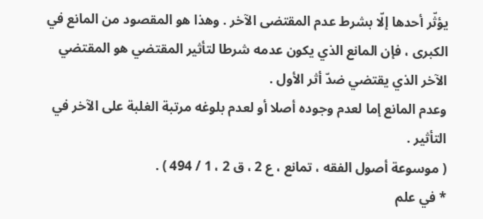يؤثّر أحدها إلّا بشرط عدم المقتضى الآخر . وهذا هو المقصود من المانع في الكبرى ، فإن المانع الذي يكون عدمه شرطا لتأثير المقتضي هو المقتضي الآخر الذي يقتضي ضدّ أثر الأول .
وعدم المانع إما لعدم وجوده أصلا أو لعدم بلوغه مرتبة الغلبة على الآخر في التأثير .
( موسوعة أصول الفقه ، تمانع ، ع 2 ، ق 2 ، 1 / 494 ) .
* في علم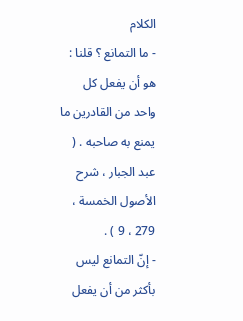الكلام
- ما التمانع ؟ قلنا : هو أن يفعل كل واحد من القادرين ما يمنع به صاحبه . ( عبد الجبار ، شرح الأصول الخمسة ، 279 ، 9 ) .
- إنّ التمانع ليس بأكثر من أن يفعل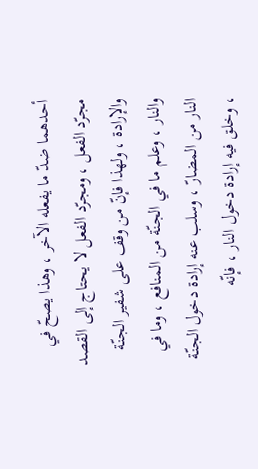أحدهما ضدّ ما يفعله الآخر ، وهذا يصحّ في مجرّد الفعل ، ومجرّد الفعل لا يحتاج إلى القصد والإرادة ، ولهذا فإنّ من وقف على شفير الجنّة والنار ، وعلم ما في الجنّة من المنافع ، وما في النار من المضارّ ، وسلب عنه إرادة دخول الجنّة ، وخلق فيه إرادة دخول النار ، فإنّه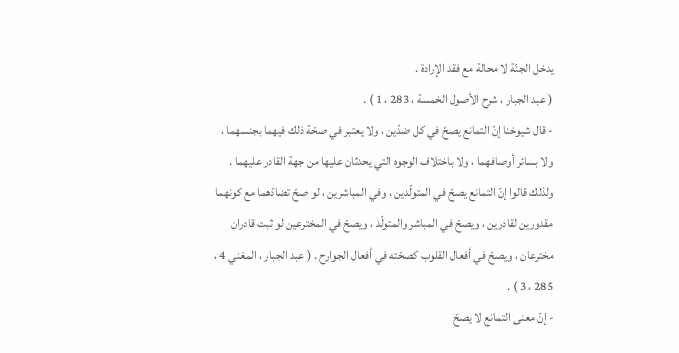يدخل الجنّة لا محالة مع فقد الإرادة .
( عبد الجبار ، شرح الأصول الخمسة ، 283 ، 1 ) .
- قال شيوخنا إنّ التمانع يصحّ في كل ضدّين ، ولا يعتبر في صحّة ذلك فيهما بجنسهما ، ولا بسائر أوصافهما ، ولا باختلاف الوجوه التي يحدثان عليها من جهة القادر عليهما . ولذلك قالوا إنّ التمانع يصحّ في المتولّدين ، وفي المباشرين ، لو صحّ تضادّهما مع كونهما مقدورين لقادرين ، ويصحّ في المباشر والمتولّد ، ويصحّ في المخترعين لو ثبت قادران مخترعان ، ويصحّ في أفعال القلوب كصحّته في أفعال الجوارح . ( عبد الجبار ، المغني 4 ، 285 ، 3 ) .
- إنّ معنى التمانع لا يصحّ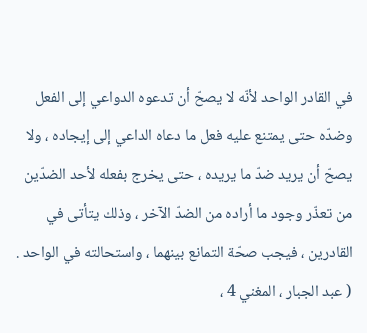في القادر الواحد لأنّه لا يصحّ أن تدعوه الدواعي إلى الفعل وضدّه حتى يمتنع عليه فعل ما دعاه الداعي إلى إيجاده ، ولا يصحّ أن يريد ضدّ ما يريده ، حتى يخرج بفعله لأحد الضدّين من تعذّر وجود ما أراده من الضدّ الآخر ، وذلك يتأتى في القادرين ، فيجب صحّة التمانع بينهما ، واستحالته في الواحد . ( عبد الجبار ، المغني 4 ،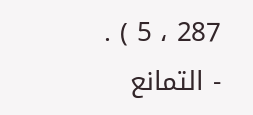287 ، 5 ) .
- التمانع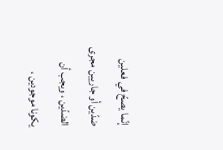إنّما يصحّ في فعلين ضدّين أو جاريين مجرى الضدّين ، ويجب أن يكونا موجودين ،